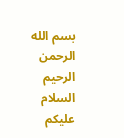بسم الله الرحمن الرحيم
السلام عليكم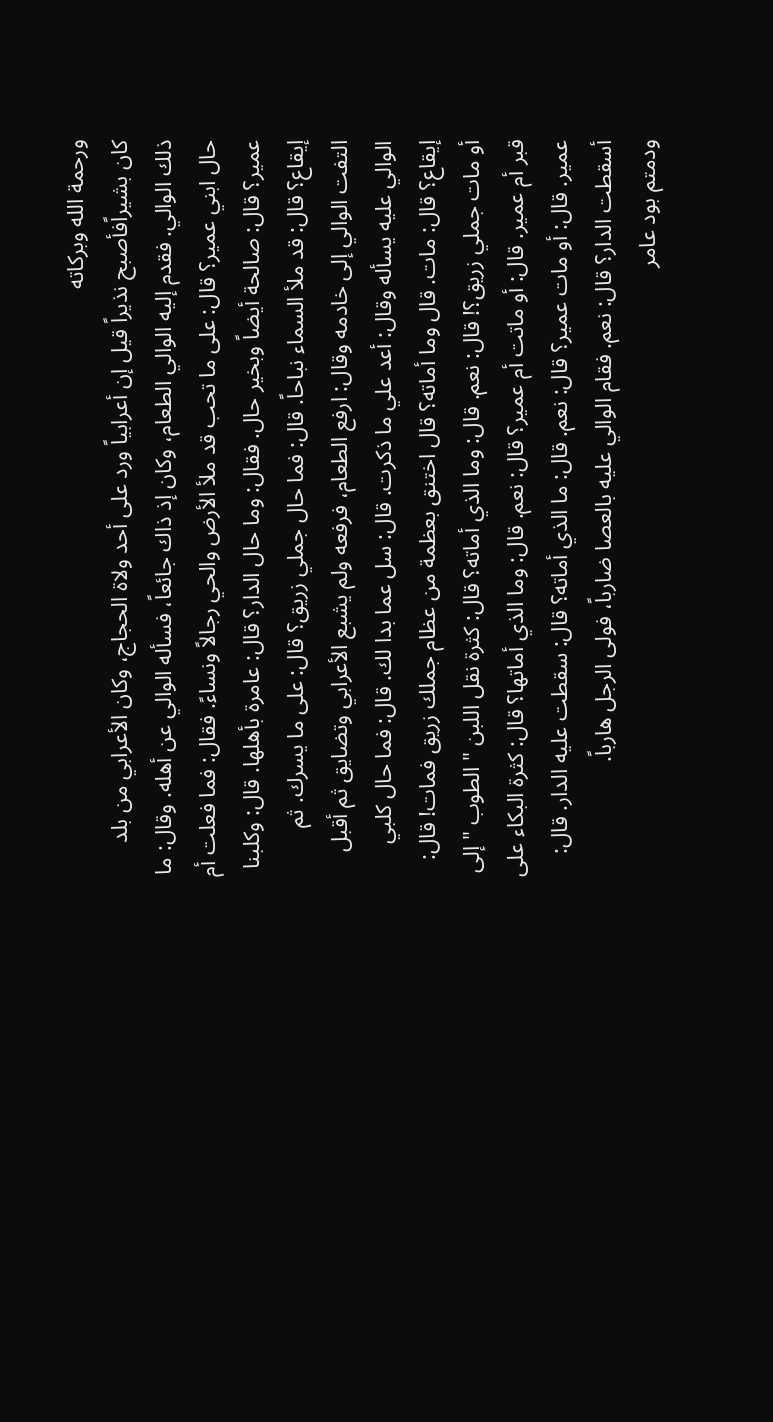ورحمة الله وبركاته
كان بشيراًفأصبح نذيراً قيل إن أعرابياً ورد على أحد ولاة الحجاج، وكان الأعرابي من بلد ذلك الوالي. فقدم إليه الوالي الطعام، وكان إذ ذاك جائعاً، فسأله الوالي عن أهله. وقال: ما حال ابني عمير؟ قال: على ما تحب قد ملأ الأرض والحي رجالاً ونساءً. فقال: فما فعلت أم عمير؟ قال: صالحة أيضاً وبخير حال. فقال: وما حال الدار؟ قال: عامرة بأهلها. قال: وكلبنا إيقاع؟ قال: قد ملأ السماء نباحاً. قال: فما حال جملي زريق؟ قال: على ما يسرك. ثم التفت الوالي إلى خادمه وقال: ارفع الطعام، فرفعه ولم يشبع الأعرابي وتضايق ثم أقبل الوالي عليه يسأله وقال: أعد علي ما ذكرت. قال: سل عما بدا لك. قال: فما حال كلبي إيقاع؟ قال: مات. قال وما أماته؟ قال اختنق بعظمة من عظام جملك زريق فمات! قال: أو مات جملي زريق؟! قال: نعم. قال: وما الذي أماته؟ قال: كثرة نقل اللبن " الطوب " إلى قبر أم عمير. قال: أو ماتت أم عمير؟ قال: نعم. قال: وما الذي أماتها؟ قال: كثرة البكاء على عمير. قال: أو مات عمير؟ قال: نعم. قال: ما الذي أماته؟ قال: سقطت عليه الدار. قال: أسقطت الدار؟ قال: نعم. فقام الوالي عليه بالعصا ضارباً، فولى الرجل هارباً.
ودمتم بود عامر